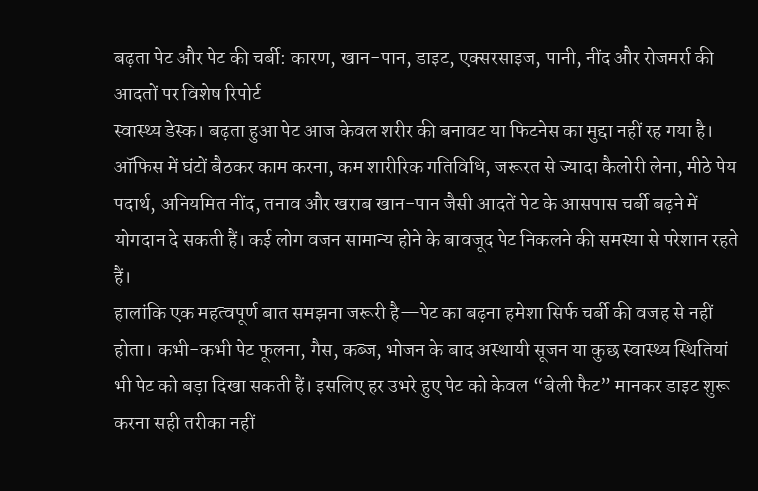बढ़ता पेट और पेट की चर्बी: कारण, खान-पान, डाइट, एक्सरसाइज, पानी, नींद और रोजमर्रा की आदतों पर विशेष रिपोर्ट
स्वास्थ्य डेस्क। बढ़ता हुआ पेट आज केवल शरीर की बनावट या फिटनेस का मुद्दा नहीं रह गया है। ऑफिस में घंटों बैठकर काम करना, कम शारीरिक गतिविधि, जरूरत से ज्यादा कैलोरी लेना, मीठे पेय पदार्थ, अनियमित नींद, तनाव और खराब खान-पान जैसी आदतें पेट के आसपास चर्बी बढ़ने में योगदान दे सकती हैं। कई लोग वजन सामान्य होने के बावजूद पेट निकलने की समस्या से परेशान रहते हैं।
हालांकि एक महत्वपूर्ण बात समझना जरूरी है—पेट का बढ़ना हमेशा सिर्फ चर्बी की वजह से नहीं होता। कभी-कभी पेट फूलना, गैस, कब्ज, भोजन के बाद अस्थायी सूजन या कुछ स्वास्थ्य स्थितियां भी पेट को बड़ा दिखा सकती हैं। इसलिए हर उभरे हुए पेट को केवल “बेली फैट” मानकर डाइट शुरू करना सही तरीका नहीं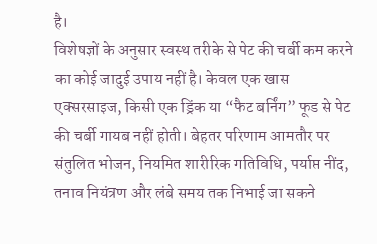है।
विशेषज्ञों के अनुसार स्वस्थ तरीके से पेट की चर्बी कम करने का कोई जादुई उपाय नहीं है। केवल एक खास एक्सरसाइज, किसी एक ड्रिंक या “फैट बर्निंग” फूड से पेट की चर्बी गायब नहीं होती। बेहतर परिणाम आमतौर पर संतुलित भोजन, नियमित शारीरिक गतिविधि, पर्याप्त नींद, तनाव नियंत्रण और लंबे समय तक निभाई जा सकने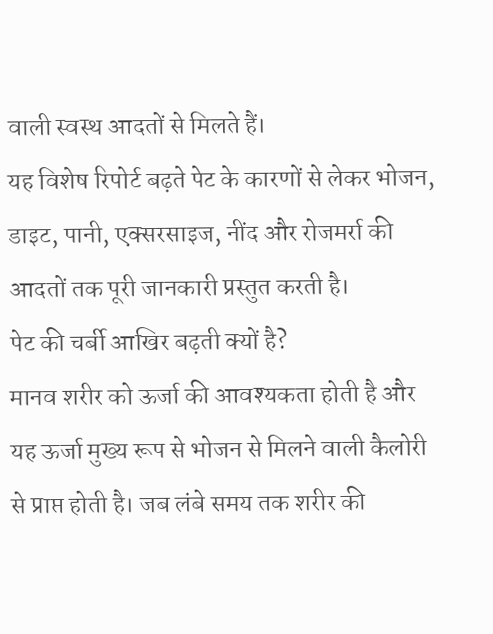वाली स्वस्थ आदतों से मिलते हैं।
यह विशेष रिपोर्ट बढ़ते पेट के कारणों से लेकर भोजन, डाइट, पानी, एक्सरसाइज, नींद और रोजमर्रा की आदतों तक पूरी जानकारी प्रस्तुत करती है।
पेट की चर्बी आखिर बढ़ती क्यों है?
मानव शरीर को ऊर्जा की आवश्यकता होती है और यह ऊर्जा मुख्य रूप से भोजन से मिलने वाली कैलोरी से प्राप्त होती है। जब लंबे समय तक शरीर की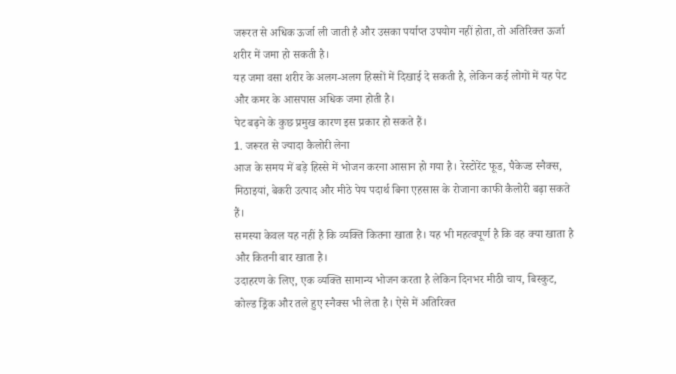जरूरत से अधिक ऊर्जा ली जाती है और उसका पर्याप्त उपयोग नहीं होता, तो अतिरिक्त ऊर्जा शरीर में जमा हो सकती है।
यह जमा वसा शरीर के अलग-अलग हिस्सों में दिखाई दे सकती है, लेकिन कई लोगों में यह पेट और कमर के आसपास अधिक जमा होती है।
पेट बढ़ने के कुछ प्रमुख कारण इस प्रकार हो सकते हैं।
1. जरूरत से ज्यादा कैलोरी लेना
आज के समय में बड़े हिस्से में भोजन करना आसान हो गया है। रेस्टोरेंट फूड, पैकेज्ड स्नैक्स, मिठाइयां, बेकरी उत्पाद और मीठे पेय पदार्थ बिना एहसास के रोजाना काफी कैलोरी बढ़ा सकते हैं।
समस्या केवल यह नहीं है कि व्यक्ति कितना खाता है। यह भी महत्वपूर्ण है कि वह क्या खाता है और कितनी बार खाता है।
उदाहरण के लिए, एक व्यक्ति सामान्य भोजन करता है लेकिन दिनभर मीठी चाय, बिस्कुट, कोल्ड ड्रिंक और तले हुए स्नैक्स भी लेता है। ऐसे में अतिरिक्त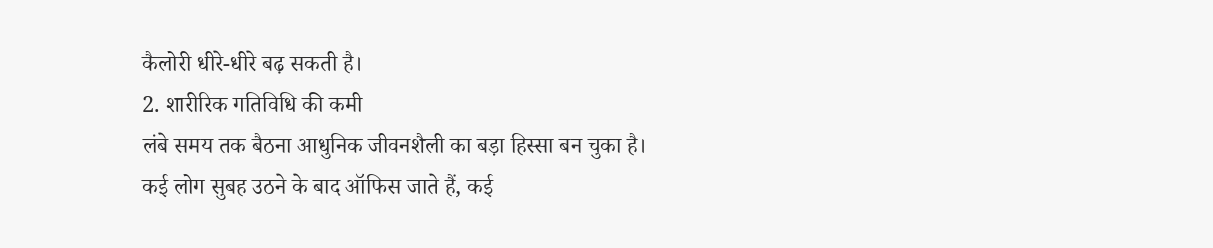कैलोरी धीरे-धीरे बढ़ सकती है।
2. शारीरिक गतिविधि की कमी
लंबे समय तक बैठना आधुनिक जीवनशैली का बड़ा हिस्सा बन चुका है।
कई लोग सुबह उठने के बाद ऑफिस जाते हैं, कई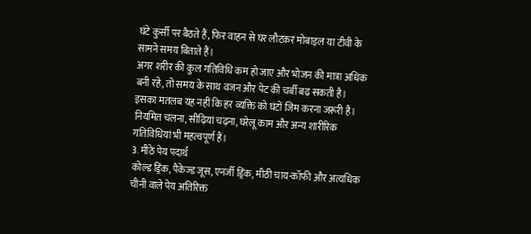घंटे कुर्सी पर बैठते हैं, फिर वाहन से घर लौटकर मोबाइल या टीवी के सामने समय बिताते हैं।
अगर शरीर की कुल गतिविधि कम हो जाए और भोजन की मात्रा अधिक बनी रहे, तो समय के साथ वजन और पेट की चर्बी बढ़ सकती है।
इसका मतलब यह नहीं कि हर व्यक्ति को घंटों जिम करना जरूरी है। नियमित चलना, सीढ़ियां चढ़ना, घरेलू काम और अन्य शारीरिक गतिविधियां भी महत्वपूर्ण हैं।
3. मीठे पेय पदार्थ
कोल्ड ड्रिंक, पैकेज्ड जूस, एनर्जी ड्रिंक, मीठी चाय-कॉफी और अत्यधिक चीनी वाले पेय अतिरिक्त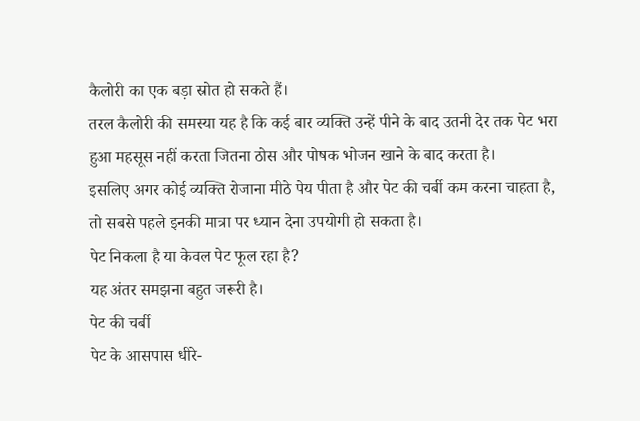कैलोरी का एक बड़ा स्रोत हो सकते हैं।
तरल कैलोरी की समस्या यह है कि कई बार व्यक्ति उन्हें पीने के बाद उतनी देर तक पेट भरा हुआ महसूस नहीं करता जितना ठोस और पोषक भोजन खाने के बाद करता है।
इसलिए अगर कोई व्यक्ति रोजाना मीठे पेय पीता है और पेट की चर्बी कम करना चाहता है, तो सबसे पहले इनकी मात्रा पर ध्यान देना उपयोगी हो सकता है।
पेट निकला है या केवल पेट फूल रहा है?
यह अंतर समझना बहुत जरूरी है।
पेट की चर्बी
पेट के आसपास धीरे-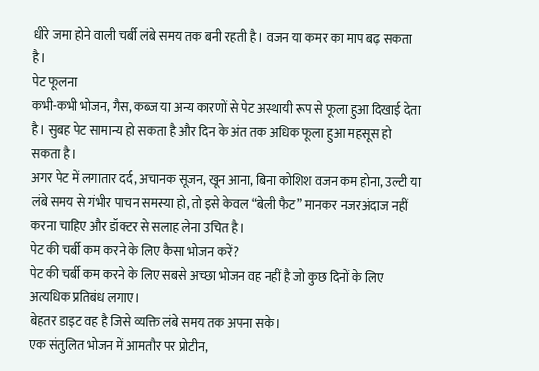धीरे जमा होने वाली चर्बी लंबे समय तक बनी रहती है। वजन या कमर का माप बढ़ सकता है।
पेट फूलना
कभी-कभी भोजन, गैस, कब्ज या अन्य कारणों से पेट अस्थायी रूप से फूला हुआ दिखाई देता है। सुबह पेट सामान्य हो सकता है और दिन के अंत तक अधिक फूला हुआ महसूस हो सकता है।
अगर पेट में लगातार दर्द, अचानक सूजन, खून आना, बिना कोशिश वजन कम होना, उल्टी या लंबे समय से गंभीर पाचन समस्या हो, तो इसे केवल “बेली फैट” मानकर नजरअंदाज नहीं करना चाहिए और डॉक्टर से सलाह लेना उचित है।
पेट की चर्बी कम करने के लिए कैसा भोजन करें?
पेट की चर्बी कम करने के लिए सबसे अच्छा भोजन वह नहीं है जो कुछ दिनों के लिए अत्यधिक प्रतिबंध लगाए।
बेहतर डाइट वह है जिसे व्यक्ति लंबे समय तक अपना सके।
एक संतुलित भोजन में आमतौर पर प्रोटीन,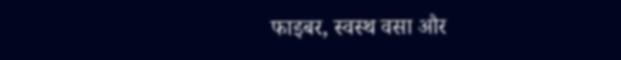फाइबर, स्वस्थ वसा और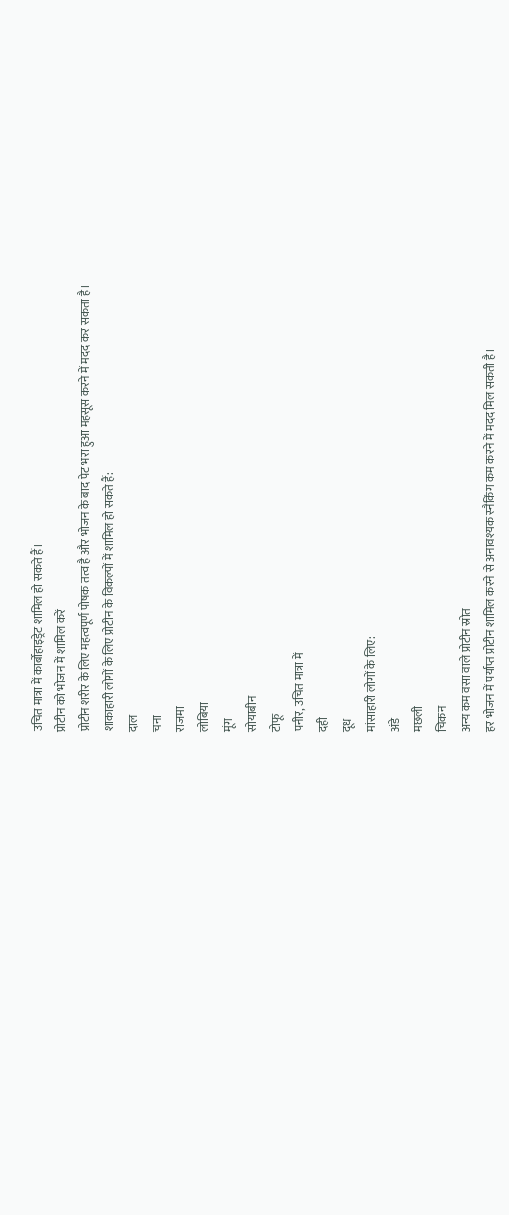उचित मात्रा में कार्बोहाइड्रेट शामिल हो सकते हैं।
प्रोटीन को भोजन में शामिल करें
प्रोटीन शरीर के लिए महत्वपूर्ण पोषक तत्व है और भोजन के बाद पेट भरा हुआ महसूस करने में मदद कर सकता है।
शाकाहारी लोगों के लिए प्रोटीन के विकल्पों में शामिल हो सकते हैं:
दाल
चना
राजमा
लोबिया
मूंग
सोयाबीन
टोफू
पनीर, उचित मात्रा में
दही
दूध
मांसाहारी लोगों के लिए:
अंडे
मछली
चिकन
अन्य कम वसा वाले प्रोटीन स्रोत
हर भोजन में पर्याप्त प्रोटीन शामिल करने से अनावश्यक स्नैकिंग कम करने में मदद मिल सकती है।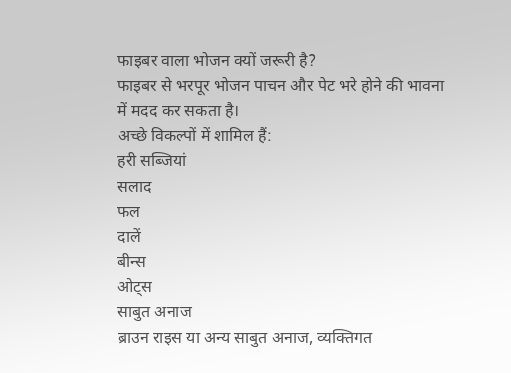फाइबर वाला भोजन क्यों जरूरी है?
फाइबर से भरपूर भोजन पाचन और पेट भरे होने की भावना में मदद कर सकता है।
अच्छे विकल्पों में शामिल हैं:
हरी सब्जियां
सलाद
फल
दालें
बीन्स
ओट्स
साबुत अनाज
ब्राउन राइस या अन्य साबुत अनाज, व्यक्तिगत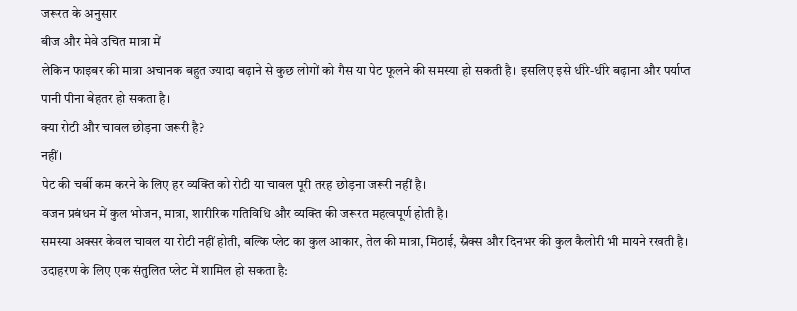जरूरत के अनुसार
बीज और मेवे उचित मात्रा में
लेकिन फाइबर की मात्रा अचानक बहुत ज्यादा बढ़ाने से कुछ लोगों को गैस या पेट फूलने की समस्या हो सकती है। इसलिए इसे धीरे-धीरे बढ़ाना और पर्याप्त पानी पीना बेहतर हो सकता है।
क्या रोटी और चावल छोड़ना जरूरी है?
नहीं।
पेट की चर्बी कम करने के लिए हर व्यक्ति को रोटी या चावल पूरी तरह छोड़ना जरूरी नहीं है।
वजन प्रबंधन में कुल भोजन, मात्रा, शारीरिक गतिविधि और व्यक्ति की जरूरत महत्वपूर्ण होती है।
समस्या अक्सर केवल चावल या रोटी नहीं होती, बल्कि प्लेट का कुल आकार, तेल की मात्रा, मिठाई, स्नैक्स और दिनभर की कुल कैलोरी भी मायने रखती है।
उदाहरण के लिए एक संतुलित प्लेट में शामिल हो सकता है: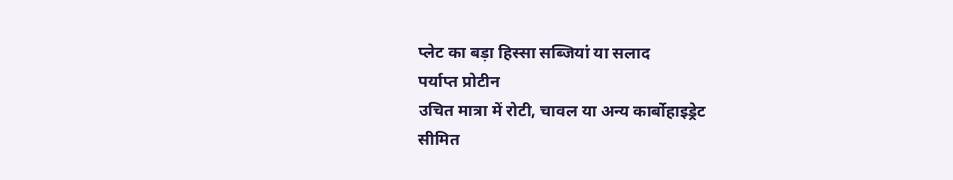प्लेट का बड़ा हिस्सा सब्जियां या सलाद
पर्याप्त प्रोटीन
उचित मात्रा में रोटी, चावल या अन्य कार्बोहाइड्रेट
सीमित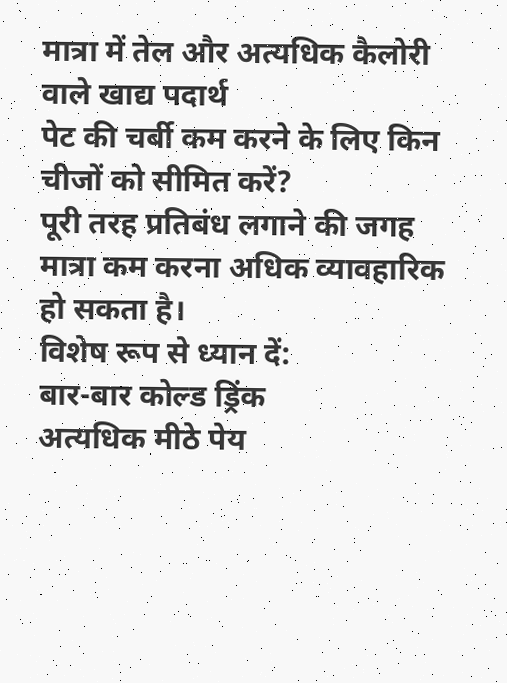मात्रा में तेल और अत्यधिक कैलोरी वाले खाद्य पदार्थ
पेट की चर्बी कम करने के लिए किन चीजों को सीमित करें?
पूरी तरह प्रतिबंध लगाने की जगह मात्रा कम करना अधिक व्यावहारिक हो सकता है।
विशेष रूप से ध्यान दें:
बार-बार कोल्ड ड्रिंक
अत्यधिक मीठे पेय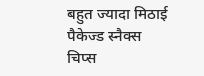बहुत ज्यादा मिठाई
पैकेज्ड स्नैक्स
चिप्स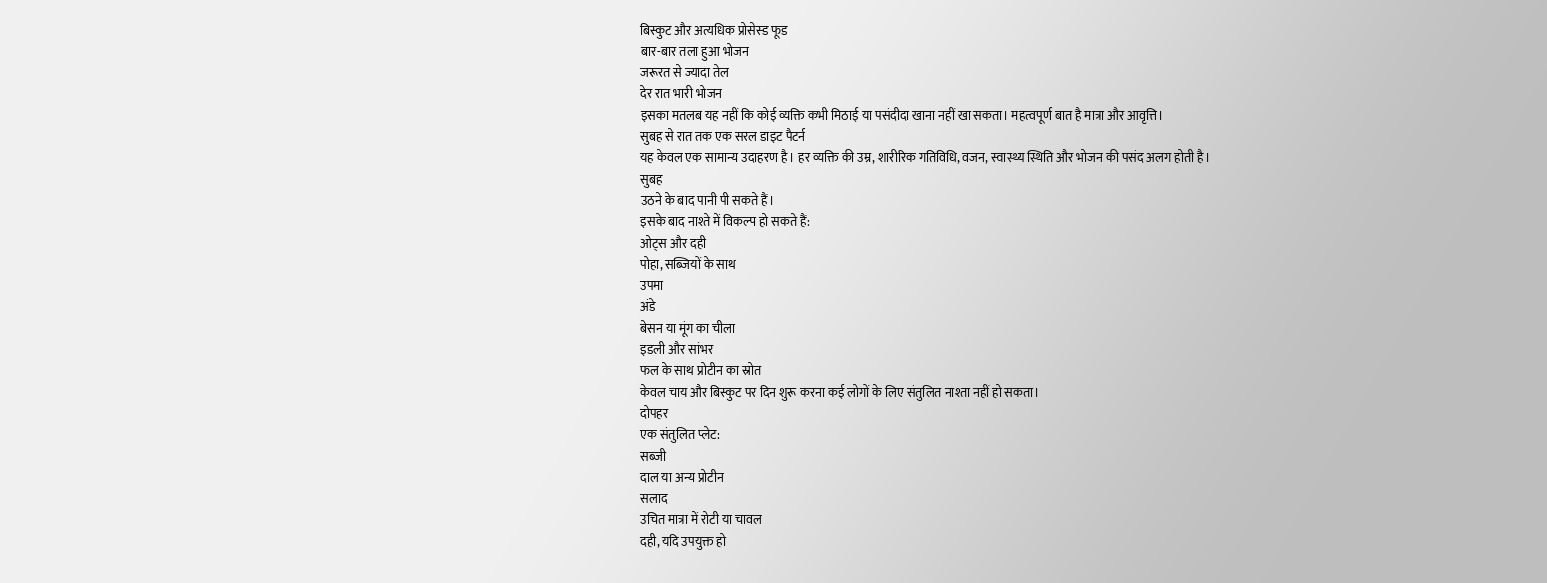बिस्कुट और अत्यधिक प्रोसेस्ड फूड
बार-बार तला हुआ भोजन
जरूरत से ज्यादा तेल
देर रात भारी भोजन
इसका मतलब यह नहीं कि कोई व्यक्ति कभी मिठाई या पसंदीदा खाना नहीं खा सकता। महत्वपूर्ण बात है मात्रा और आवृत्ति।
सुबह से रात तक एक सरल डाइट पैटर्न
यह केवल एक सामान्य उदाहरण है। हर व्यक्ति की उम्र, शारीरिक गतिविधि, वजन, स्वास्थ्य स्थिति और भोजन की पसंद अलग होती है।
सुबह
उठने के बाद पानी पी सकते हैं।
इसके बाद नाश्ते में विकल्प हो सकते हैं:
ओट्स और दही
पोहा, सब्जियों के साथ
उपमा
अंडे
बेसन या मूंग का चीला
इडली और सांभर
फल के साथ प्रोटीन का स्रोत
केवल चाय और बिस्कुट पर दिन शुरू करना कई लोगों के लिए संतुलित नाश्ता नहीं हो सकता।
दोपहर
एक संतुलित प्लेट:
सब्जी
दाल या अन्य प्रोटीन
सलाद
उचित मात्रा में रोटी या चावल
दही, यदि उपयुक्त हो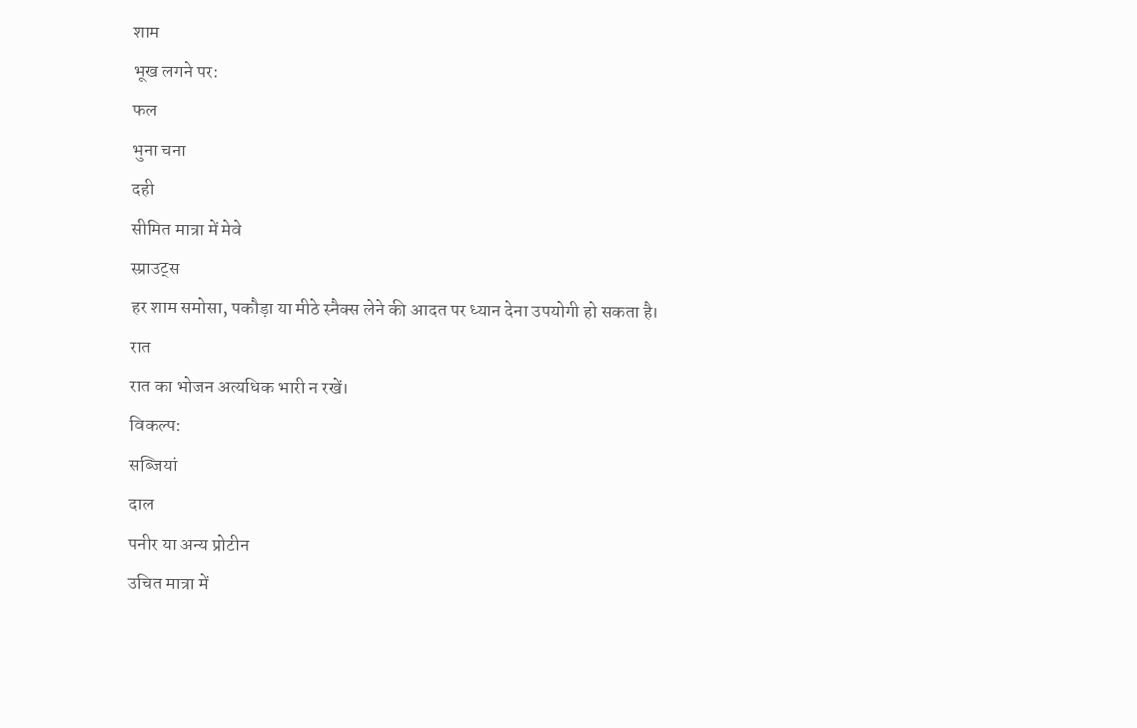शाम
भूख लगने पर:
फल
भुना चना
दही
सीमित मात्रा में मेवे
स्प्राउट्स
हर शाम समोसा, पकौड़ा या मीठे स्नैक्स लेने की आदत पर ध्यान देना उपयोगी हो सकता है।
रात
रात का भोजन अत्यधिक भारी न रखें।
विकल्प:
सब्जियां
दाल
पनीर या अन्य प्रोटीन
उचित मात्रा में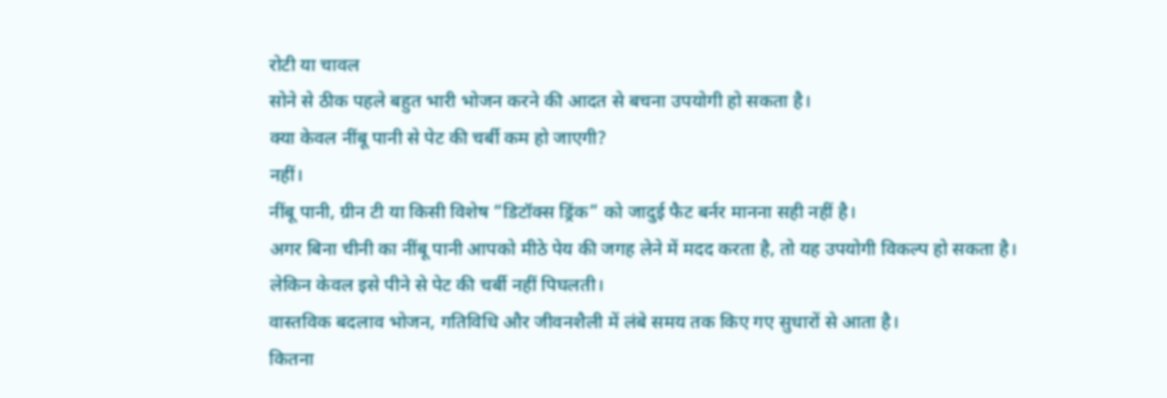रोटी या चावल
सोने से ठीक पहले बहुत भारी भोजन करने की आदत से बचना उपयोगी हो सकता है।
क्या केवल नींबू पानी से पेट की चर्बी कम हो जाएगी?
नहीं।
नींबू पानी, ग्रीन टी या किसी विशेष “डिटॉक्स ड्रिंक” को जादुई फैट बर्नर मानना सही नहीं है।
अगर बिना चीनी का नींबू पानी आपको मीठे पेय की जगह लेने में मदद करता है, तो यह उपयोगी विकल्प हो सकता है।
लेकिन केवल इसे पीने से पेट की चर्बी नहीं पिघलती।
वास्तविक बदलाव भोजन, गतिविधि और जीवनशैली में लंबे समय तक किए गए सुधारों से आता है।
कितना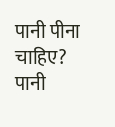पानी पीना चाहिए?
पानी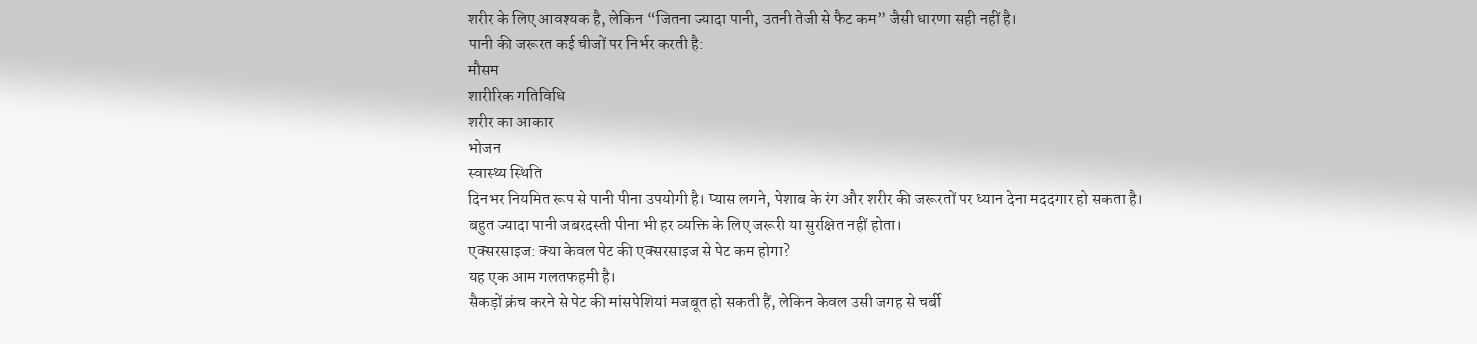शरीर के लिए आवश्यक है, लेकिन “जितना ज्यादा पानी, उतनी तेजी से फैट कम” जैसी धारणा सही नहीं है।
पानी की जरूरत कई चीजों पर निर्भर करती है:
मौसम
शारीरिक गतिविधि
शरीर का आकार
भोजन
स्वास्थ्य स्थिति
दिनभर नियमित रूप से पानी पीना उपयोगी है। प्यास लगने, पेशाब के रंग और शरीर की जरूरतों पर ध्यान देना मददगार हो सकता है।
बहुत ज्यादा पानी जबरदस्ती पीना भी हर व्यक्ति के लिए जरूरी या सुरक्षित नहीं होता।
एक्सरसाइज: क्या केवल पेट की एक्सरसाइज से पेट कम होगा?
यह एक आम गलतफहमी है।
सैकड़ों क्रंच करने से पेट की मांसपेशियां मजबूत हो सकती हैं, लेकिन केवल उसी जगह से चर्बी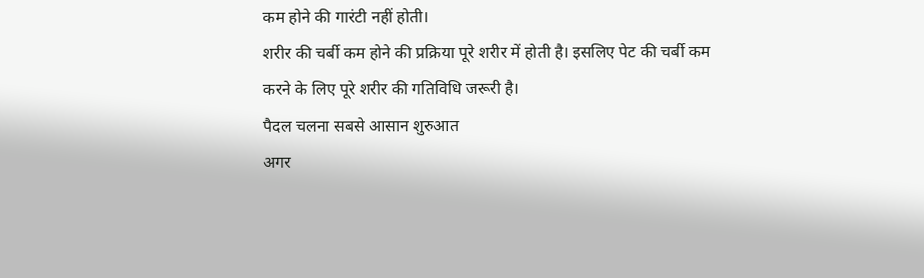कम होने की गारंटी नहीं होती।
शरीर की चर्बी कम होने की प्रक्रिया पूरे शरीर में होती है। इसलिए पेट की चर्बी कम करने के लिए पूरे शरीर की गतिविधि जरूरी है।
पैदल चलना सबसे आसान शुरुआत
अगर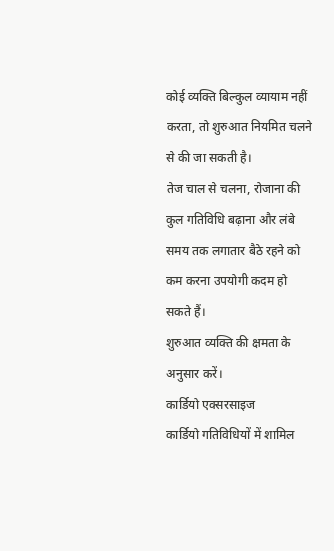कोई व्यक्ति बिल्कुल व्यायाम नहीं करता, तो शुरुआत नियमित चलने से की जा सकती है।
तेज चाल से चलना, रोजाना की कुल गतिविधि बढ़ाना और लंबे समय तक लगातार बैठे रहने को कम करना उपयोगी कदम हो सकते हैं।
शुरुआत व्यक्ति की क्षमता के अनुसार करें।
कार्डियो एक्सरसाइज
कार्डियो गतिविधियों में शामिल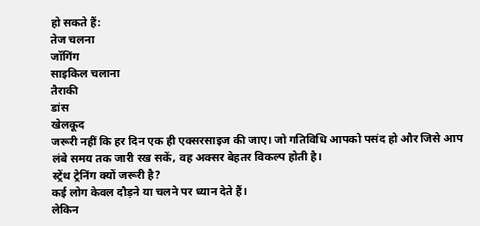हो सकते हैं:
तेज चलना
जॉगिंग
साइकिल चलाना
तैराकी
डांस
खेलकूद
जरूरी नहीं कि हर दिन एक ही एक्सरसाइज की जाए। जो गतिविधि आपको पसंद हो और जिसे आप लंबे समय तक जारी रख सकें, वह अक्सर बेहतर विकल्प होती है।
स्ट्रेंथ ट्रेनिंग क्यों जरूरी है?
कई लोग केवल दौड़ने या चलने पर ध्यान देते हैं।
लेकिन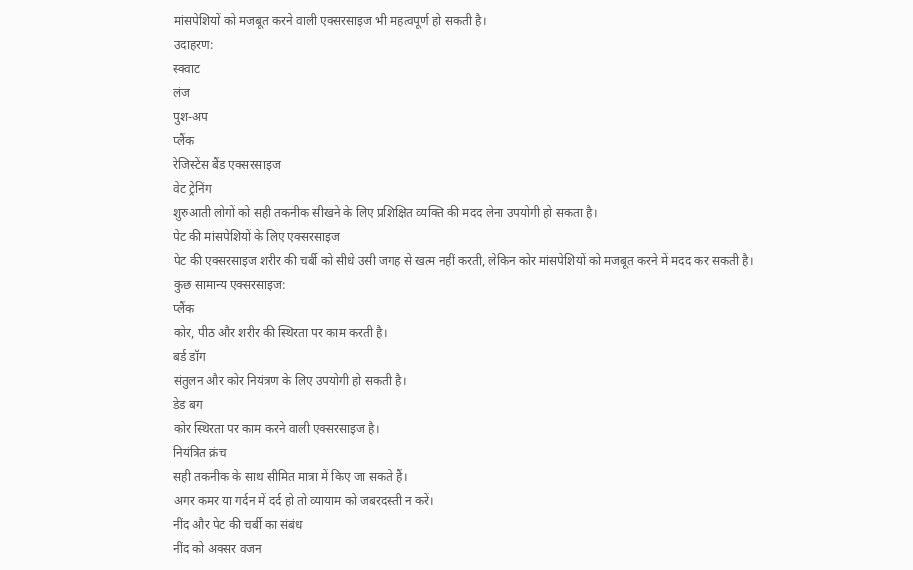मांसपेशियों को मजबूत करने वाली एक्सरसाइज भी महत्वपूर्ण हो सकती है।
उदाहरण:
स्क्वाट
लंज
पुश-अप
प्लैंक
रेजिस्टेंस बैंड एक्सरसाइज
वेट ट्रेनिंग
शुरुआती लोगों को सही तकनीक सीखने के लिए प्रशिक्षित व्यक्ति की मदद लेना उपयोगी हो सकता है।
पेट की मांसपेशियों के लिए एक्सरसाइज
पेट की एक्सरसाइज शरीर की चर्बी को सीधे उसी जगह से खत्म नहीं करती, लेकिन कोर मांसपेशियों को मजबूत करने में मदद कर सकती है।
कुछ सामान्य एक्सरसाइज:
प्लैंक
कोर, पीठ और शरीर की स्थिरता पर काम करती है।
बर्ड डॉग
संतुलन और कोर नियंत्रण के लिए उपयोगी हो सकती है।
डेड बग
कोर स्थिरता पर काम करने वाली एक्सरसाइज है।
नियंत्रित क्रंच
सही तकनीक के साथ सीमित मात्रा में किए जा सकते हैं।
अगर कमर या गर्दन में दर्द हो तो व्यायाम को जबरदस्ती न करें।
नींद और पेट की चर्बी का संबंध
नींद को अक्सर वजन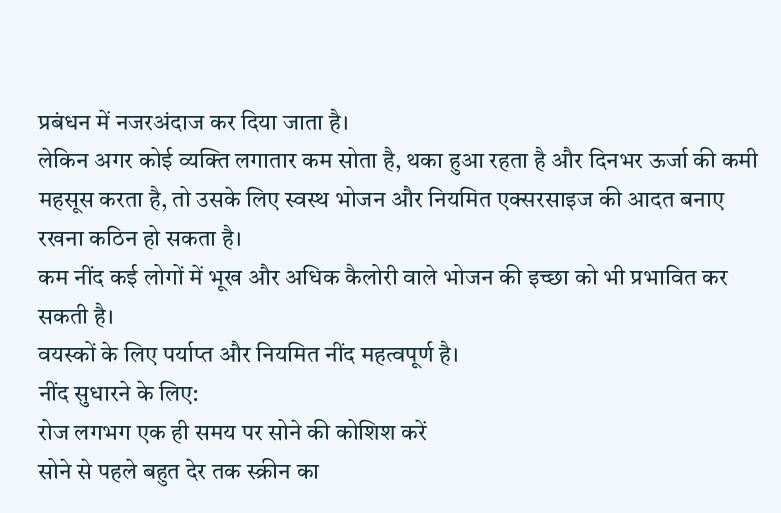प्रबंधन में नजरअंदाज कर दिया जाता है।
लेकिन अगर कोई व्यक्ति लगातार कम सोता है, थका हुआ रहता है और दिनभर ऊर्जा की कमी महसूस करता है, तो उसके लिए स्वस्थ भोजन और नियमित एक्सरसाइज की आदत बनाए रखना कठिन हो सकता है।
कम नींद कई लोगों में भूख और अधिक कैलोरी वाले भोजन की इच्छा को भी प्रभावित कर सकती है।
वयस्कों के लिए पर्याप्त और नियमित नींद महत्वपूर्ण है।
नींद सुधारने के लिए:
रोज लगभग एक ही समय पर सोने की कोशिश करें
सोने से पहले बहुत देर तक स्क्रीन का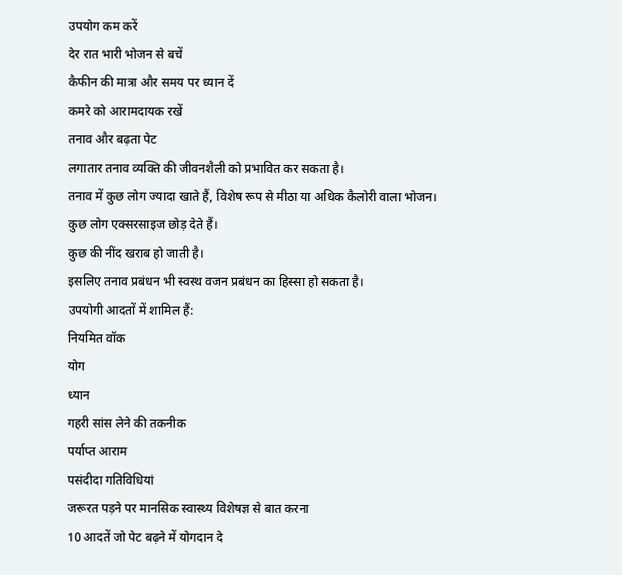उपयोग कम करें
देर रात भारी भोजन से बचें
कैफीन की मात्रा और समय पर ध्यान दें
कमरे को आरामदायक रखें
तनाव और बढ़ता पेट
लगातार तनाव व्यक्ति की जीवनशैली को प्रभावित कर सकता है।
तनाव में कुछ लोग ज्यादा खाते हैं, विशेष रूप से मीठा या अधिक कैलोरी वाला भोजन।
कुछ लोग एक्सरसाइज छोड़ देते हैं।
कुछ की नींद खराब हो जाती है।
इसलिए तनाव प्रबंधन भी स्वस्थ वजन प्रबंधन का हिस्सा हो सकता है।
उपयोगी आदतों में शामिल हैं:
नियमित वॉक
योग
ध्यान
गहरी सांस लेने की तकनीक
पर्याप्त आराम
पसंदीदा गतिविधियां
जरूरत पड़ने पर मानसिक स्वास्थ्य विशेषज्ञ से बात करना
10 आदतें जो पेट बढ़ने में योगदान दे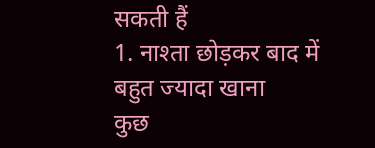सकती हैं
1. नाश्ता छोड़कर बाद में बहुत ज्यादा खाना
कुछ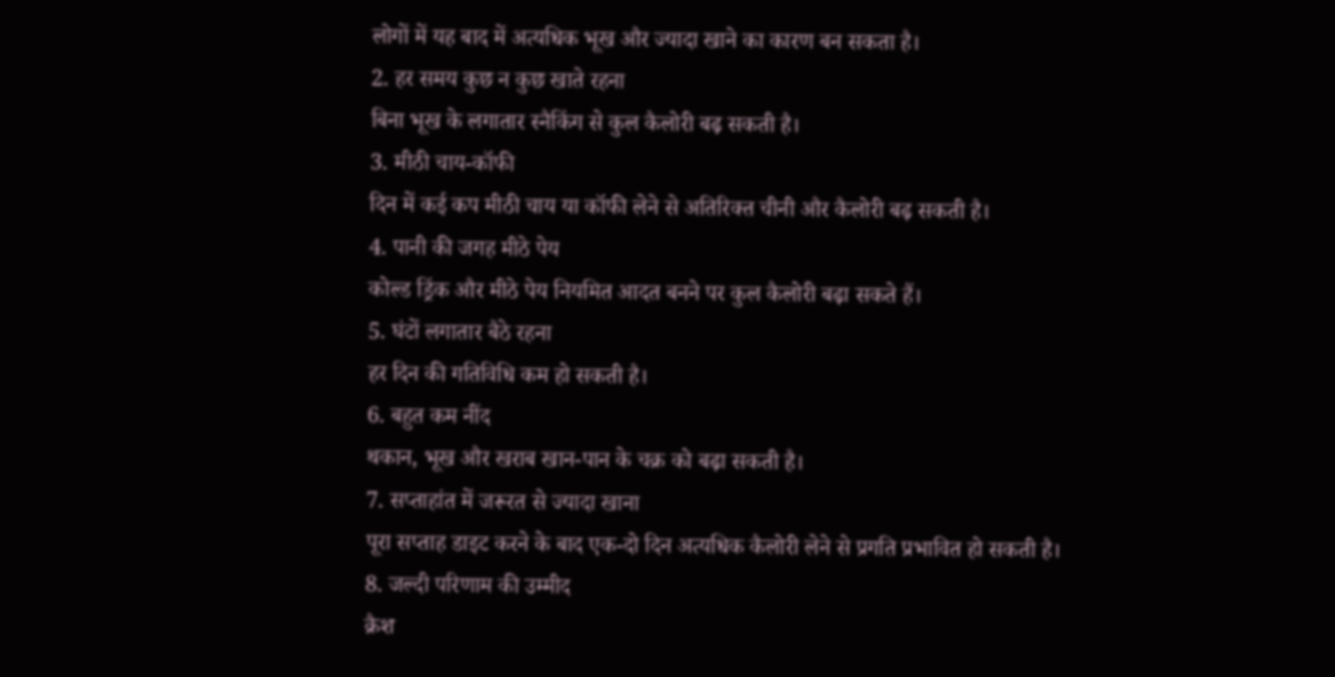लोगों में यह बाद में अत्यधिक भूख और ज्यादा खाने का कारण बन सकता है।
2. हर समय कुछ न कुछ खाते रहना
बिना भूख के लगातार स्नैकिंग से कुल कैलोरी बढ़ सकती है।
3. मीठी चाय-कॉफी
दिन में कई कप मीठी चाय या कॉफी लेने से अतिरिक्त चीनी और कैलोरी बढ़ सकती है।
4. पानी की जगह मीठे पेय
कोल्ड ड्रिंक और मीठे पेय नियमित आदत बनने पर कुल कैलोरी बढ़ा सकते हैं।
5. घंटों लगातार बैठे रहना
हर दिन की गतिविधि कम हो सकती है।
6. बहुत कम नींद
थकान, भूख और खराब खान-पान के चक्र को बढ़ा सकती है।
7. सप्ताहांत में जरूरत से ज्यादा खाना
पूरा सप्ताह डाइट करने के बाद एक-दो दिन अत्यधिक कैलोरी लेने से प्रगति प्रभावित हो सकती है।
8. जल्दी परिणाम की उम्मीद
क्रैश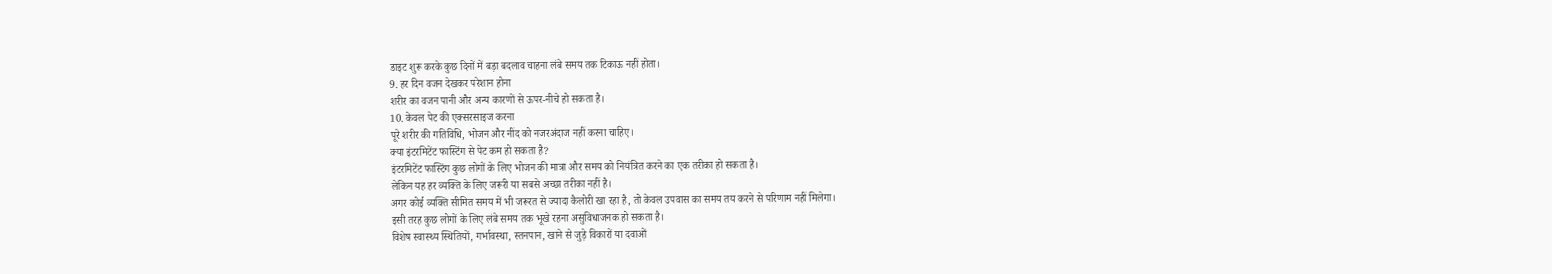डाइट शुरू करके कुछ दिनों में बड़ा बदलाव चाहना लंबे समय तक टिकाऊ नहीं होता।
9. हर दिन वजन देखकर परेशान होना
शरीर का वजन पानी और अन्य कारणों से ऊपर-नीचे हो सकता है।
10. केवल पेट की एक्सरसाइज करना
पूरे शरीर की गतिविधि, भोजन और नींद को नजरअंदाज नहीं करना चाहिए।
क्या इंटरमिटेंट फास्टिंग से पेट कम हो सकता है?
इंटरमिटेंट फास्टिंग कुछ लोगों के लिए भोजन की मात्रा और समय को नियंत्रित करने का एक तरीका हो सकता है।
लेकिन यह हर व्यक्ति के लिए जरूरी या सबसे अच्छा तरीका नहीं है।
अगर कोई व्यक्ति सीमित समय में भी जरूरत से ज्यादा कैलोरी खा रहा है, तो केवल उपवास का समय तय करने से परिणाम नहीं मिलेगा।
इसी तरह कुछ लोगों के लिए लंबे समय तक भूखे रहना असुविधाजनक हो सकता है।
विशेष स्वास्थ्य स्थितियों, गर्भावस्था, स्तनपान, खाने से जुड़े विकारों या दवाओं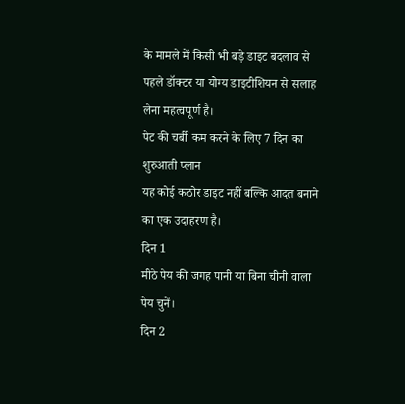के मामले में किसी भी बड़े डाइट बदलाव से पहले डॉक्टर या योग्य डाइटीशियन से सलाह लेना महत्वपूर्ण है।
पेट की चर्बी कम करने के लिए 7 दिन का शुरुआती प्लान
यह कोई कठोर डाइट नहीं बल्कि आदत बनाने का एक उदाहरण है।
दिन 1
मीठे पेय की जगह पानी या बिना चीनी वाला पेय चुनें।
दिन 2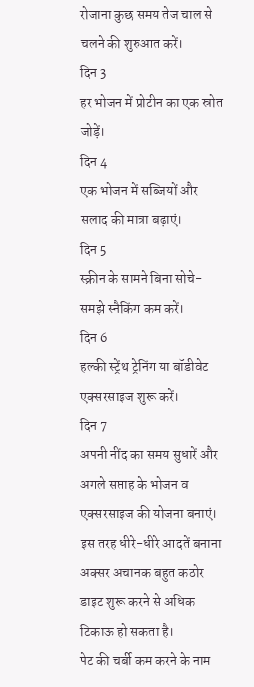रोजाना कुछ समय तेज चाल से चलने की शुरुआत करें।
दिन 3
हर भोजन में प्रोटीन का एक स्रोत जोड़ें।
दिन 4
एक भोजन में सब्जियों और सलाद की मात्रा बढ़ाएं।
दिन 5
स्क्रीन के सामने बिना सोचे-समझे स्नैकिंग कम करें।
दिन 6
हल्की स्ट्रेंथ ट्रेनिंग या बॉडीवेट एक्सरसाइज शुरू करें।
दिन 7
अपनी नींद का समय सुधारें और अगले सप्ताह के भोजन व एक्सरसाइज की योजना बनाएं।
इस तरह धीरे-धीरे आदतें बनाना अक्सर अचानक बहुत कठोर डाइट शुरू करने से अधिक टिकाऊ हो सकता है।
पेट की चर्बी कम करने के नाम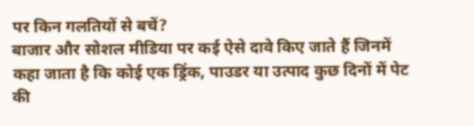पर किन गलतियों से बचें?
बाजार और सोशल मीडिया पर कई ऐसे दावे किए जाते हैं जिनमें कहा जाता है कि कोई एक ड्रिंक, पाउडर या उत्पाद कुछ दिनों में पेट की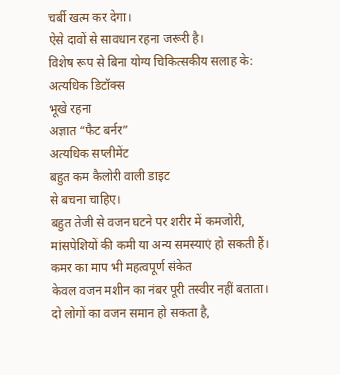चर्बी खत्म कर देगा।
ऐसे दावों से सावधान रहना जरूरी है।
विशेष रूप से बिना योग्य चिकित्सकीय सलाह के:
अत्यधिक डिटॉक्स
भूखे रहना
अज्ञात “फैट बर्नर”
अत्यधिक सप्लीमेंट
बहुत कम कैलोरी वाली डाइट
से बचना चाहिए।
बहुत तेजी से वजन घटने पर शरीर में कमजोरी, मांसपेशियों की कमी या अन्य समस्याएं हो सकती हैं।
कमर का माप भी महत्वपूर्ण संकेत
केवल वजन मशीन का नंबर पूरी तस्वीर नहीं बताता।
दो लोगों का वजन समान हो सकता है,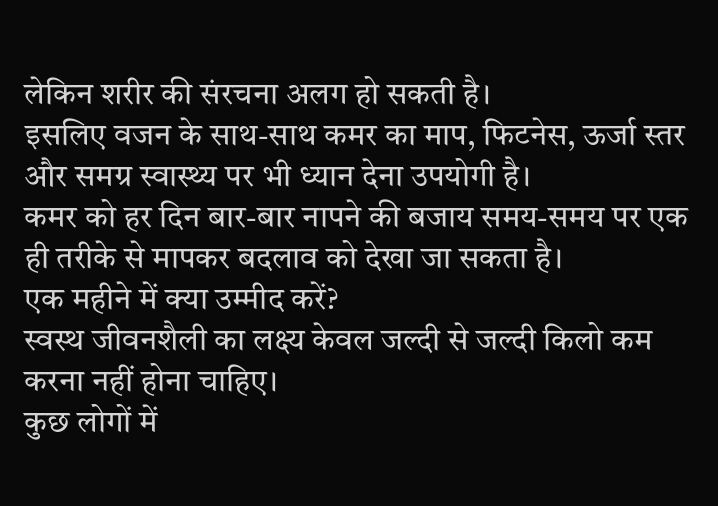लेकिन शरीर की संरचना अलग हो सकती है।
इसलिए वजन के साथ-साथ कमर का माप, फिटनेस, ऊर्जा स्तर और समग्र स्वास्थ्य पर भी ध्यान देना उपयोगी है।
कमर को हर दिन बार-बार नापने की बजाय समय-समय पर एक ही तरीके से मापकर बदलाव को देखा जा सकता है।
एक महीने में क्या उम्मीद करें?
स्वस्थ जीवनशैली का लक्ष्य केवल जल्दी से जल्दी किलो कम करना नहीं होना चाहिए।
कुछ लोगों में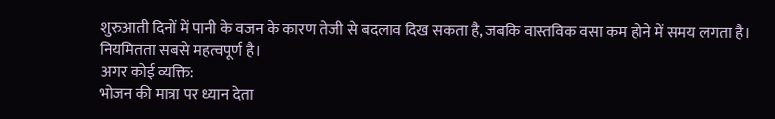शुरुआती दिनों में पानी के वजन के कारण तेजी से बदलाव दिख सकता है, जबकि वास्तविक वसा कम होने में समय लगता है।
नियमितता सबसे महत्वपूर्ण है।
अगर कोई व्यक्ति:
भोजन की मात्रा पर ध्यान देता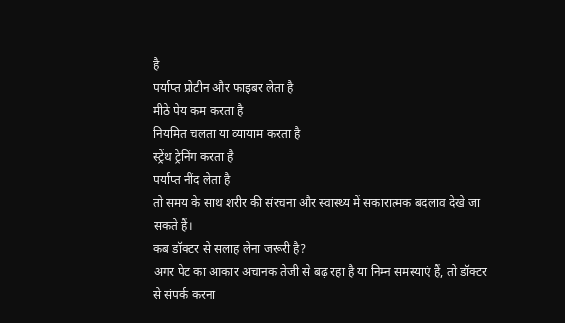है
पर्याप्त प्रोटीन और फाइबर लेता है
मीठे पेय कम करता है
नियमित चलता या व्यायाम करता है
स्ट्रेंथ ट्रेनिंग करता है
पर्याप्त नींद लेता है
तो समय के साथ शरीर की संरचना और स्वास्थ्य में सकारात्मक बदलाव देखे जा सकते हैं।
कब डॉक्टर से सलाह लेना जरूरी है?
अगर पेट का आकार अचानक तेजी से बढ़ रहा है या निम्न समस्याएं हैं, तो डॉक्टर से संपर्क करना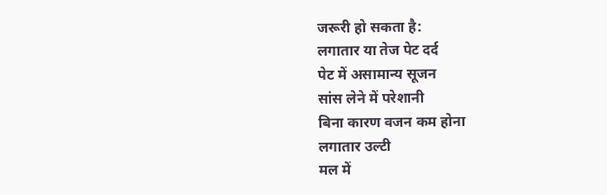जरूरी हो सकता है:
लगातार या तेज पेट दर्द
पेट में असामान्य सूजन
सांस लेने में परेशानी
बिना कारण वजन कम होना
लगातार उल्टी
मल में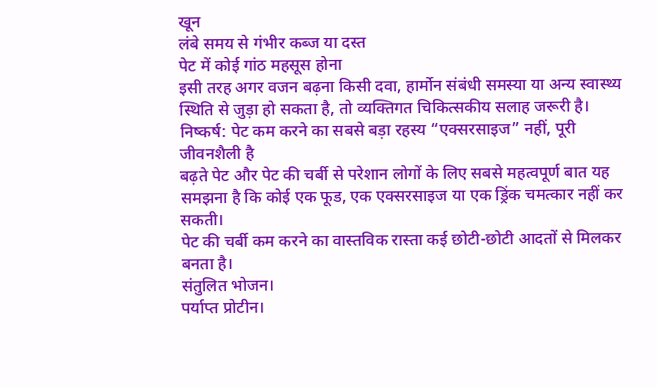खून
लंबे समय से गंभीर कब्ज या दस्त
पेट में कोई गांठ महसूस होना
इसी तरह अगर वजन बढ़ना किसी दवा, हार्मोन संबंधी समस्या या अन्य स्वास्थ्य स्थिति से जुड़ा हो सकता है, तो व्यक्तिगत चिकित्सकीय सलाह जरूरी है।
निष्कर्ष: पेट कम करने का सबसे बड़ा रहस्य “एक्सरसाइज” नहीं, पूरी जीवनशैली है
बढ़ते पेट और पेट की चर्बी से परेशान लोगों के लिए सबसे महत्वपूर्ण बात यह समझना है कि कोई एक फूड, एक एक्सरसाइज या एक ड्रिंक चमत्कार नहीं कर सकती।
पेट की चर्बी कम करने का वास्तविक रास्ता कई छोटी-छोटी आदतों से मिलकर बनता है।
संतुलित भोजन।
पर्याप्त प्रोटीन।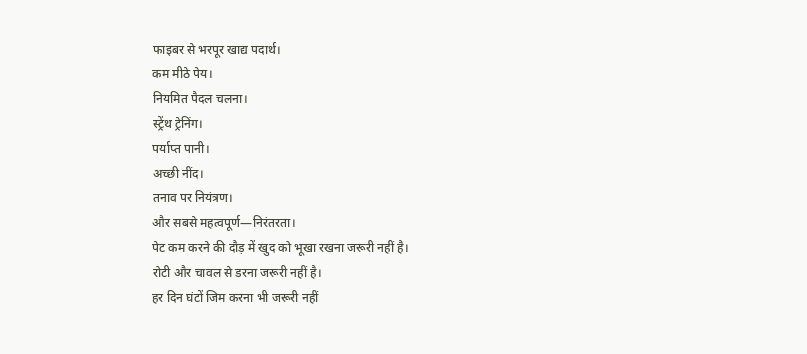फाइबर से भरपूर खाद्य पदार्थ।
कम मीठे पेय।
नियमित पैदल चलना।
स्ट्रेंथ ट्रेनिंग।
पर्याप्त पानी।
अच्छी नींद।
तनाव पर नियंत्रण।
और सबसे महत्वपूर्ण—निरंतरता।
पेट कम करने की दौड़ में खुद को भूखा रखना जरूरी नहीं है।
रोटी और चावल से डरना जरूरी नहीं है।
हर दिन घंटों जिम करना भी जरूरी नहीं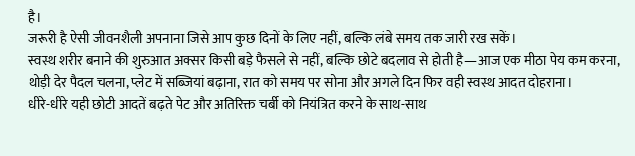है।
जरूरी है ऐसी जीवनशैली अपनाना जिसे आप कुछ दिनों के लिए नहीं, बल्कि लंबे समय तक जारी रख सकें।
स्वस्थ शरीर बनाने की शुरुआत अक्सर किसी बड़े फैसले से नहीं, बल्कि छोटे बदलाव से होती है—आज एक मीठा पेय कम करना, थोड़ी देर पैदल चलना, प्लेट में सब्जियां बढ़ाना, रात को समय पर सोना और अगले दिन फिर वही स्वस्थ आदत दोहराना।
धीरे-धीरे यही छोटी आदतें बढ़ते पेट और अतिरिक्त चर्बी को नियंत्रित करने के साथ-साथ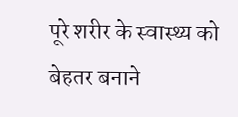पूरे शरीर के स्वास्थ्य को बेहतर बनाने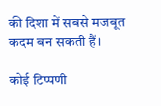की दिशा में सबसे मजबूत कदम बन सकती हैं।

कोई टिप्पणी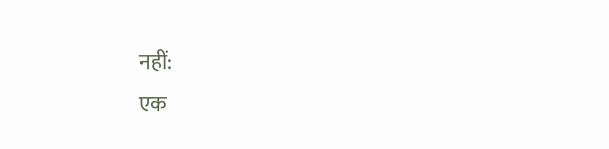नहीं:
एक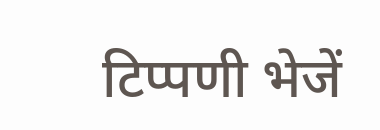टिप्पणी भेजें